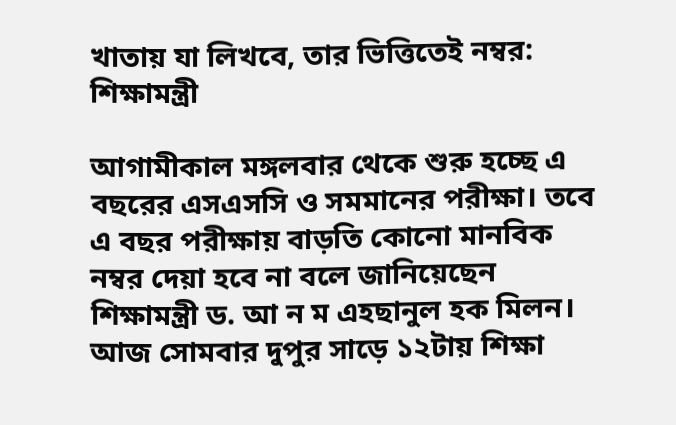খাতায় যা লিখবে, তার ভিত্তিতেই নম্বর: শিক্ষামন্ত্রী

আগামীকাল মঙ্গলবার থেকে শুরু হচ্ছে এ বছরের এসএসসি ও সমমানের পরীক্ষা। তবে এ বছর পরীক্ষায় বাড়তি কোনো মানবিক নম্বর দেয়া হবে না বলে জানিয়েছেন শিক্ষামন্ত্রী ড. আ ন ম এহছানুল হক মিলন।
আজ সোমবার দুপুর সাড়ে ১২টায় শিক্ষা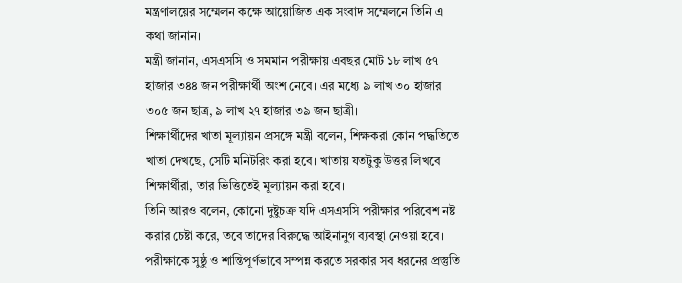মন্ত্রণালয়ের সম্মেলন কক্ষে আয়োজিত এক সংবাদ সম্মেলনে তিনি এ কথা জানান।
মন্ত্রী জানান, এসএসসি ও সমমান পরীক্ষায় এবছর মোট ১৮ লাখ ৫৭ হাজার ৩৪৪ জন পরীক্ষার্থী অংশ নেবে। এর মধ্যে ৯ লাখ ৩০ হাজার ৩০৫ জন ছাত্র, ৯ লাখ ২৭ হাজার ৩৯ জন ছাত্রী।
শিক্ষার্থীদের খাতা মূল্যায়ন প্রসঙ্গে মন্ত্রী বলেন, শিক্ষকরা কোন পদ্ধতিতে খাতা দেখছে, সেটি মনিটরিং করা হবে। খাতায় যতটুকু উত্তর লিখবে শিক্ষার্থীরা, তার ভিত্তিতেই মূল্যায়ন করা হবে।
তিনি আরও বলেন, কোনো দুষ্টুচক্র যদি এসএসসি পরীক্ষার পরিবেশ নষ্ট করার চেষ্টা করে, তবে তাদের বিরুদ্ধে আইনানুগ ব্যবস্থা নেওয়া হবে। পরীক্ষাকে সুষ্ঠু ও শান্তিপূর্ণভাবে সম্পন্ন করতে সরকার সব ধরনের প্রস্তুতি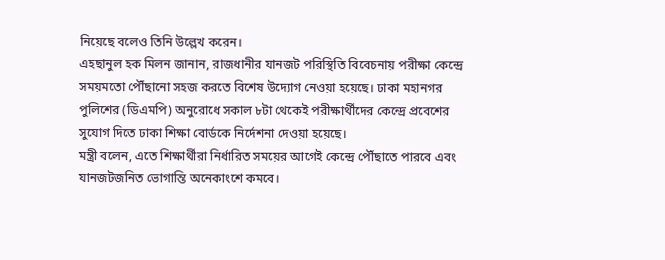নিয়েছে বলেও তিনি উল্লেখ করেন।
এহছানুল হক মিলন জানান, রাজধানীর যানজট পরিস্থিতি বিবেচনায় পরীক্ষা কেন্দ্রে সময়মতো পৌঁছানো সহজ করতে বিশেষ উদ্যোগ নেওয়া হয়েছে। ঢাকা মহানগর পুলিশের (ডিএমপি) অনুরোধে সকাল ৮টা থেকেই পরীক্ষার্থীদের কেন্দ্রে প্রবেশের সুযোগ দিতে ঢাকা শিক্ষা বোর্ডকে নির্দেশনা দেওয়া হয়েছে।
মন্ত্রী বলেন, এতে শিক্ষার্থীরা নির্ধারিত সময়ের আগেই কেন্দ্রে পৌঁছাতে পারবে এবং যানজটজনিত ভোগান্তি অনেকাংশে কমবে।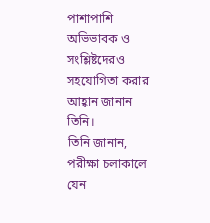পাশাপাশি অভিভাবক ও সংশ্লিষ্টদেরও সহযোগিতা করার আহ্বান জানান তিনি।
তিনি জানান, পরীক্ষা চলাকালে যেন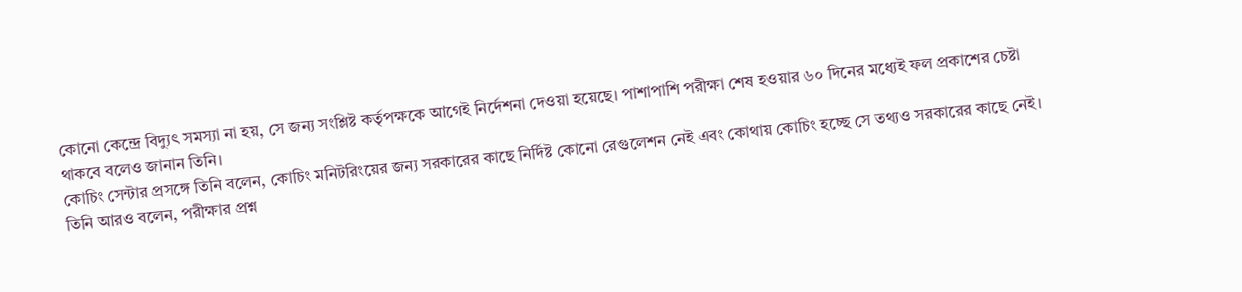কোনো কেন্দ্রে বিদ্যুৎ সমস্যা না হয়, সে জন্য সংশ্লিষ্ট কর্তৃপক্ষকে আগেই নির্দেশনা দেওয়া হয়েছে। পাশাপাশি পরীক্ষা শেষ হওয়ার ৬০ দিনের মধ্যেই ফল প্রকাশের চেষ্টা থাকবে বলেও জানান তিনি।
কোচিং সেন্টার প্রসঙ্গে তিনি বলেন, কোচিং মনিটরিংয়ের জন্য সরকারের কাছে নির্দিষ্ট কোনো রেগুলেশন নেই এবং কোথায় কোচিং হচ্ছে সে তথ্যও সরকারের কাছে নেই।
তিনি আরও বলেন, পরীক্ষার প্রশ্ন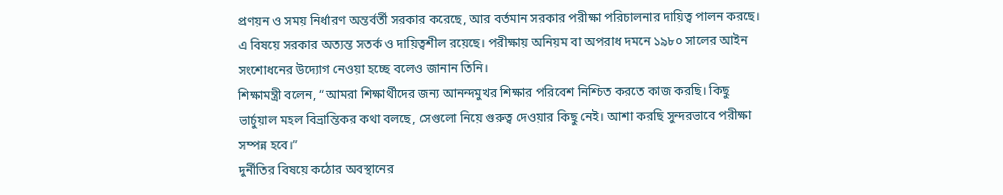প্রণয়ন ও সময় নির্ধারণ অন্তর্বর্তী সরকার করেছে, আর বর্তমান সরকার পরীক্ষা পরিচালনার দায়িত্ব পালন করছে। এ বিষয়ে সরকার অত্যন্ত সতর্ক ও দায়িত্বশীল রয়েছে। পরীক্ষায় অনিয়ম বা অপরাধ দমনে ১৯৮০ সালের আইন সংশোধনের উদ্যোগ নেওয়া হচ্ছে বলেও জানান তিনি।
শিক্ষামন্ত্রী বলেন, “আমরা শিক্ষার্থীদের জন্য আনন্দমুখর শিক্ষার পরিবেশ নিশ্চিত করতে কাজ করছি। কিছু ভার্চুয়াল মহল বিভ্রান্তিকর কথা বলছে, সেগুলো নিয়ে গুরুত্ব দেওয়ার কিছু নেই। আশা করছি সুন্দরভাবে পরীক্ষা সম্পন্ন হবে।”
দুর্নীতির বিষয়ে কঠোর অবস্থানের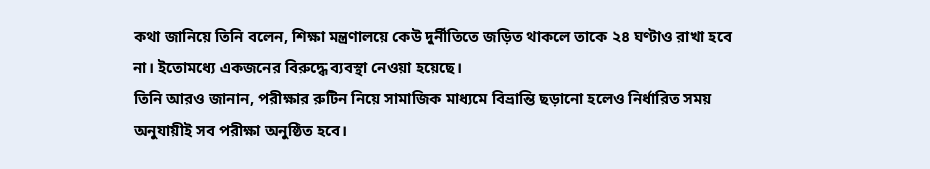কথা জানিয়ে তিনি বলেন, শিক্ষা মন্ত্রণালয়ে কেউ দুর্নীতিতে জড়িত থাকলে তাকে ২৪ ঘণ্টাও রাখা হবে না। ইতোমধ্যে একজনের বিরুদ্ধে ব্যবস্থা নেওয়া হয়েছে।
তিনি আরও জানান, পরীক্ষার রুটিন নিয়ে সামাজিক মাধ্যমে বিভ্রান্তি ছড়ানো হলেও নির্ধারিত সময় অনুযায়ীই সব পরীক্ষা অনুষ্ঠিত হবে।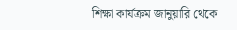শিক্ষা কার্যক্রম জানুয়ারি থেকে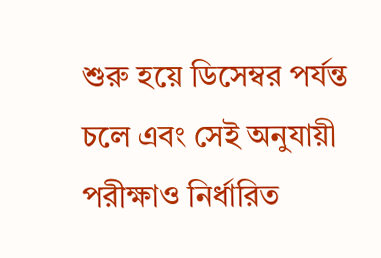শুরু হয়ে ডিসেম্বর পর্যন্ত চলে এবং সেই অনুযায়ী পরীক্ষাও নির্ধারিত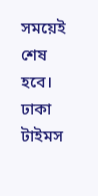সময়েই শেষ হবে।
ঢাকা টাইমস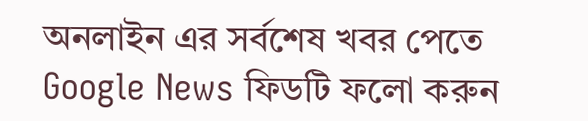অনলাইন এর সর্বশেষ খবর পেতে Google News ফিডটি ফলো করুন